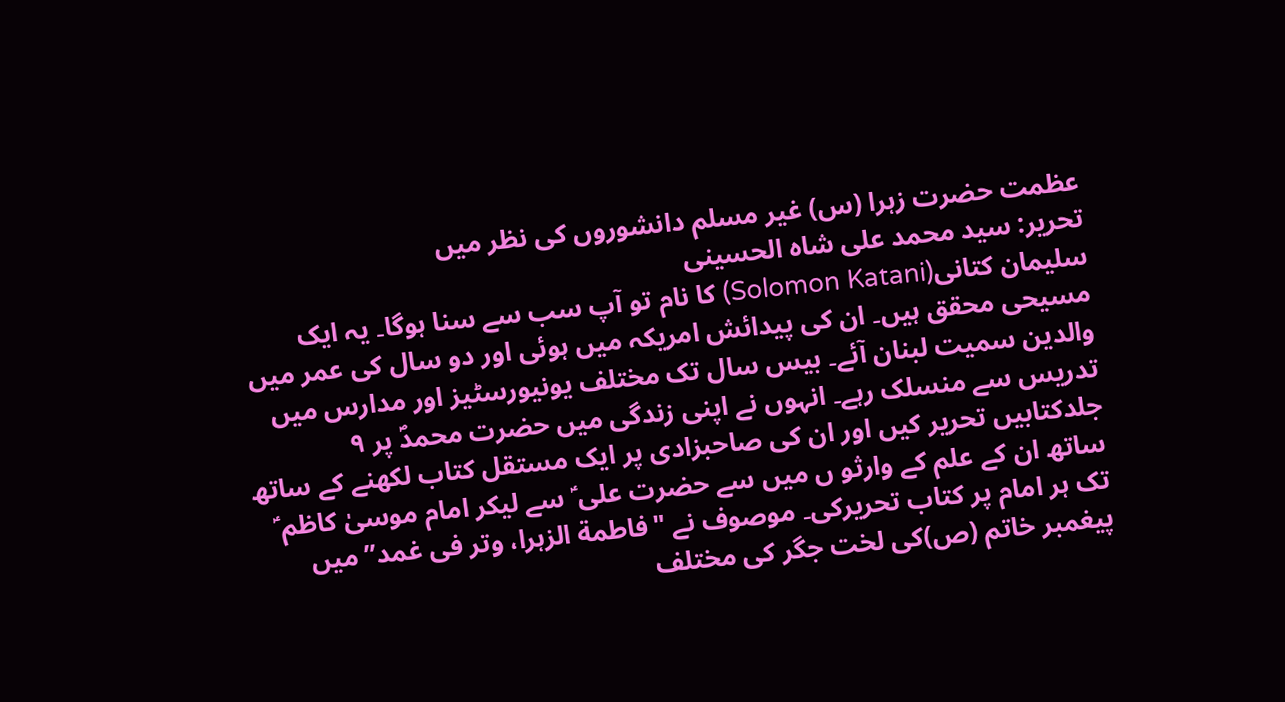عظمت حضرت زہرا (س) غیر مسلم دانشوروں کی نظر میں
تحریر: سید محمد علی شاہ الحسینی
سلیمان کتانی(Solomon Katani) کا نام تو آپ سب سے سنا ہوگا۔ یہ ایک مسیحی محقق ہیں۔ ان کی پیدائش امریکہ میں ہوئی اور دو سال کی عمر میں والدین سمیت لبنان آئے۔ بیس سال تک مختلف یونیورسٹیز اور مدارس میں تدریس سے منسلک رہے۔ انہوں نے اپنی زندگی میں حضرت محمدؐ پر ۹ جلدکتابیں تحریر کیں اور ان کی صاحبزادی پر ایک مستقل کتاب لکھنے کے ساتھ ساتھ ان کے علم کے وارثو ں میں سے حضرت علی ؑ سے لیکر امام موسیٰ کاظم ؑ تک ہر امام پر کتاب تحریرکی۔ موصوف نے "فاطمة الزہرا، وتر فی غمد” میں پیغمبر خاتم (ص)کی لخت جگر کی مختلف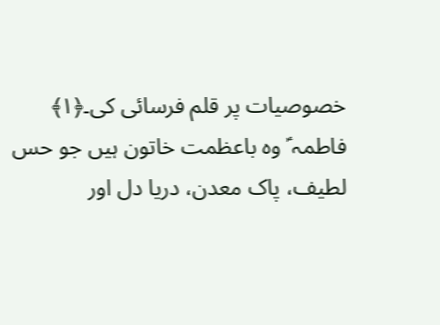خصوصیات پر قلم فرسائی کی۔﴿۱﴾
فاطمہ ؑ وہ باعظمت خاتون ہیں جو حس لطیف، پاک معدن، دریا دل اور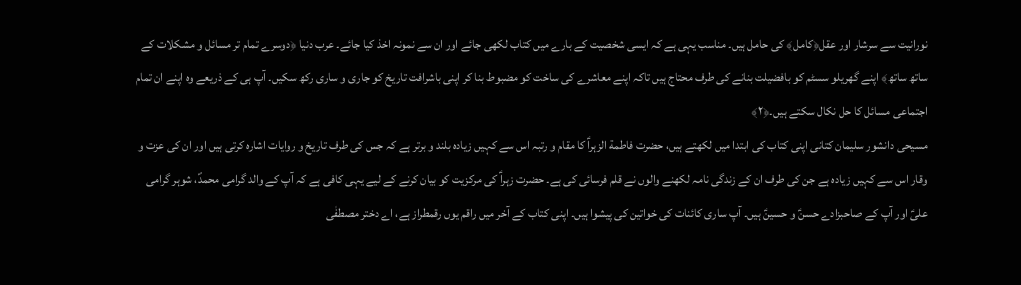نورانیت سے سرشار اور عقل﴿کامل﴾ کی حامل ہیں۔ مناسب یہی ہے کہ ایسی شخصیت کے بارے میں کتاب لکھی جائے اور ان سے نمونہ اخذ کیا جائے۔ عرب دنیا ﴿دوسرے تمام تر مسائل و مشکلات کے ساتھ ساتھ﴾ اپنے گھریلو سسٹم کو بافضیلت بنانے کی طرف محتاج ہیں تاکہ اپنے معاشرے کی ساخت کو مضبوط بنا کر اپنی باشرافت تاریخ کو جاری و ساری رکھ سکیں۔ آپ ہی کے ذریعے وہ اپنے ان تمام اجتماعی مسائل کا حل نکال سکتے ہیں۔﴿۲﴾
مسیحی دانشور سلیمان کتانی اپنی کتاب کی ابتدا میں لکھتے ہیں، حضرت فاطمة الزہراؑ کا مقام و رتبہ اس سے کہیں زیادہ بلند و برتر ہے کہ جس کی طرف تاریخ و روایات اشارہ کرتی ہیں اور ان کی عزت و وقار اس سے کہیں زیادہ ہے جن کی طرف ان کے زندگی نامہ لکھنے والوں نے قلم فرسائی کی ہے۔ حضرت زہراؑ کی مرکزیت کو بیان کرنے کے لیے یہی کافی ہے کہ آپ کے والد گرامی محمدؐ، شوہر گرامی علیؑ اور آپ کے صاحبزادے حسنؑ و حسینؑ ہیں۔ آپ ساری کائنات کی خواتین کی پیشوا ہیں۔ اپنی کتاب کے آخر میں راقم یوں رقمطراز ہے، اے دختر مصطفٰی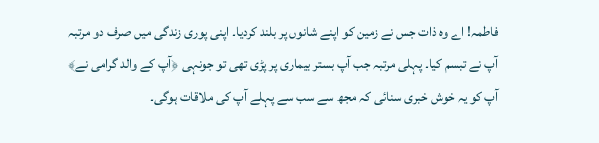فاطمہ! اے وہ ذات جس نے زمین کو اپنے شانوں پر بلند کردیا۔ اپنی پوری زندگی میں صرف دو مرتبہ آپ نے تبسم کیا۔ پہلی مرتبہ جب آپ بستر بیماری پر پڑی تھی تو جونہی ﴿آپ کے والد گرامی نے﴾ آپ کو یہ خوش خبری سنائی کہ مجھ سے سب سے پہلے آپ کی ملاقات ہوگی۔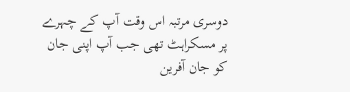دوسری مرتبہ اس وقت آپ کے چہرے پر مسکراہٹ تھی جب آپ اپنی جان کو جان آفرین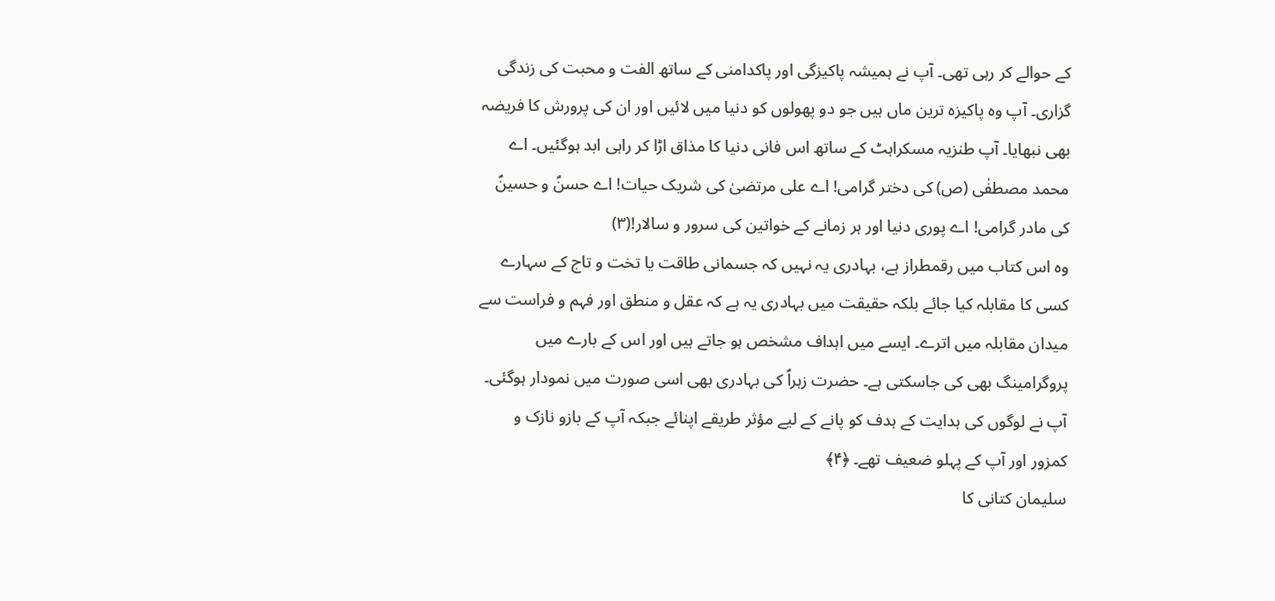کے حوالے کر رہی تھی۔ آپ نے ہمیشہ پاکیزگی اور پاکدامنی کے ساتھ الفت و محبت کی زندگی گزاری۔ آپ وہ پاکیزہ ترین ماں ہیں جو دو پھولوں کو دنیا میں لائیں اور ان کی پرورش کا فریضہ بھی نبھایا۔ آپ طنزیہ مسکراہٹ کے ساتھ اس فانی دنیا کا مذاق اڑا کر راہی ابد ہوگئیں۔ اے محمد مصطفٰی (ص) کی دختر گرامی! اے علی مرتضیٰ کی شریک حیات! اے حسنؑ و حسینؑ کی مادر گرامی! اے پوری دنیا اور ہر زمانے کے خواتین کی سرور و سالار!(۳)
وہ اس کتاب میں رقمطراز ہے، بہادری یہ نہیں کہ جسمانی طاقت یا تخت و تاج کے سہارے کسی کا مقابلہ کیا جائے بلکہ حقیقت میں بہادری یہ ہے کہ عقل و منطق اور فہم و فراست سے میدان مقابلہ میں اترے۔ ایسے میں اہداف مشخص ہو جاتے ہیں اور اس کے بارے میں پروگرامینگ بھی کی جاسکتی ہے۔ حضرت زہراؑ کی بہادری بھی اسی صورت میں نمودار ہوگئی۔ آپ نے لوگوں کی ہدایت کے ہدف کو پانے کے لیے مؤثر طریقے اپنائے جبکہ آپ کے بازو نازک و کمزور اور آپ کے پہلو ضعیف تھے۔ ﴿۴﴾
سلیمان کتانی کا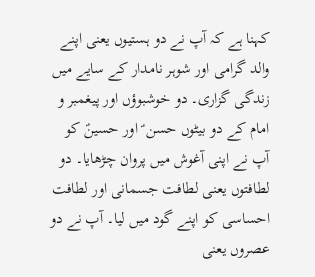کہنا ہے کہ آپ نے دو ہستیوں یعنی اپنے والد گرامی اور شوہر نامدار کے سایے میں زندگی گزاری۔ دو خوشبوؤں اور پیغمبر و امام کے دو بیٹوں حسن ؑ اور حسینؑ کو آپ نے اپنی آغوش میں پروان چڑھایا۔ دو لطافتوں یعنی لطافت جسمانی اور لطافت احساسی کو اپنے گود میں لیا۔ آپ نے دو عصروں یعنی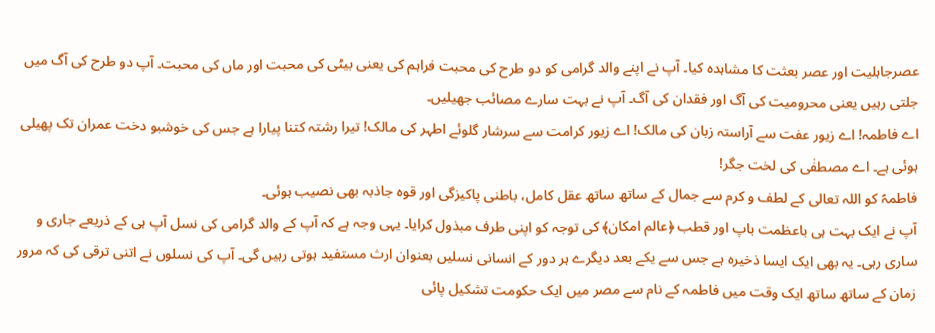عصرجاہلیت اور عصر بعثت کا مشاہدہ کیا۔ آپ نے اپنے والد گرامی کو دو طرح کی محبت فراہم کی یعنی بیٹی کی محبت اور ماں کی محبت۔ آپ دو طرح کی آگ میں جلتی رہیں یعنی محرومیت کی آگ اور فقدان کی آگ۔ آپ نے بہت سارے مصائب جھیلیں۔
اے فاطمہ! اے زیور عفت سے آراستہ زبان کی مالک! اے زیور کرامت سے سرشار گلوئے اطہر کی مالک! تیرا رشتہ کتنا پیارا ہے جس کی خوشبو دخت عمران تک پھیلی ہوئی ہے۔ اے مصطفٰی کی لخت جگر!
فاطمہؑ کو اللہ تعالی کے لطف و کرم سے جمال کے ساتھ ساتھ عقل کامل، باطنی پاکیزگی اور قوہ جاذبہ بھی نصیب ہوئی۔
آپ نے ایک بہت ہی باعظمت باپ اور قطب ﴿عالم امکان﴾ کی توجہ کو اپنی طرف مبذول کرایا۔ یہی وجہ ہے کہ آپ کے والد گرامی کی نسل آپ ہی کے ذریعے جاری و ساری رہی۔ یہ بھی ایک ایسا ذخیرہ ہے جس سے یکے بعد دیگرے ہر دور کے انسانی نسلیں بعنوان ارث مستفید ہوتی رہیں گی۔ آپ کی نسلوں نے اتنی ترقی کی کہ مرور زمان کے ساتھ ساتھ ایک وقت میں فاطمہ کے نام سے مصر میں ایک حکومت تشکیل پائی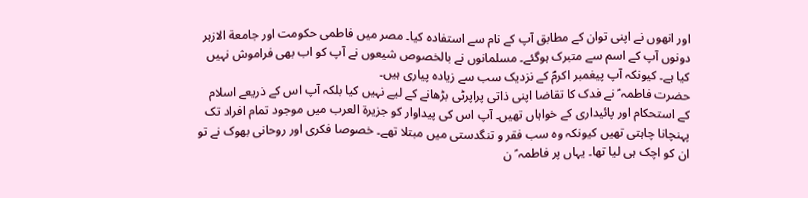اور انھوں نے اپنی توان کے مطابق آپ کے نام سے استفادہ کیا۔ مصر میں فاطمی حکومت اور جامعة الازہر دونوں آپ کے اسم سے متبرک ہوگئے۔ مسلمانوں نے بالخصوص شیعوں نے آپ کو اب بھی فراموش نہیں کیا ہے۔ کیونکہ آپ پیغمبر اکرمؐ کے نزدیک سب سے زیادہ پیاری ہیں۔
حضرت فاطمہ ؑ نے فدک کا تقاضا اپنی ذاتی پراپرٹی بڑھانے کے لیے نہیں کیا بلکہ آپ اس کے ذریعے اسلام کے استحکام اور پائیداری کے خواہاں تھیں۔ آپ اس کی پیداوار کو جزیرة العرب میں موجود تمام افراد تک پہنچانا چاہتی تھیں کیونکہ وہ سب فقر و تنگدستی میں مبتلا تھے۔ خصوصا فکری اور روحانی بھوک نے تو ان کو اچک ہی لیا تھا۔ یہاں پر فاطمہ ؑ ن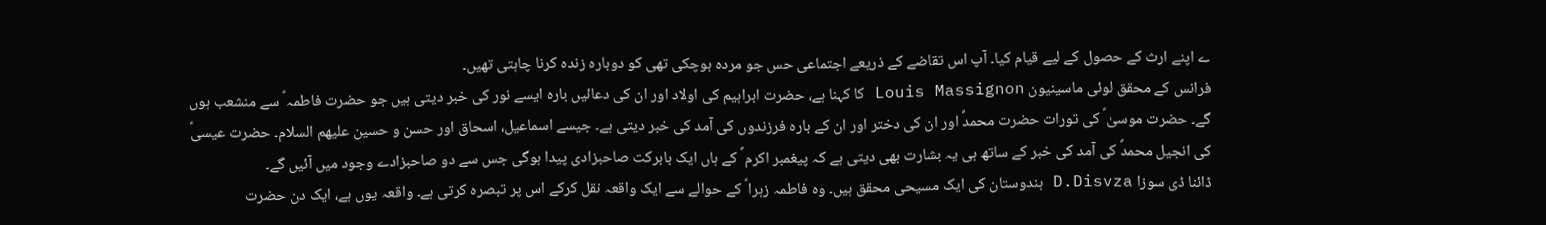ے اپنے ارث کے حصول کے لیے قیام کیا۔ آپ اس تقاضے کے ذریعے اجتماعی حس جو مردہ ہوچکی تھی کو دوبارہ زندہ کرنا چاہتی تھیں۔
فرانس کے محقق لوئی ماسینیون Louis Massignon کا کہنا ہے، حضرت ابراہیم کی اولاد اور ان کی دعائیں بارہ ایسے نور کی خبر دیتی ہیں جو حضرت فاطمہ ؑ سے منشعب ہوں گے۔ حضرت موسیٰ ؑ کی تورات حضرت محمدؐ اور ان کی دختر اور ان کے بارہ فرزندوں کی آمد کی خبر دیتی ہے۔ جیسے اسماعیل، اسحاق اور حسن و حسین علیھم السلام۔ حضرت عیسیؑ کی انجیل محمدؐ کی آمد کی خبر کے ساتھ ہی یہ بشارت بھی دیتی ہے کہ پیغمبر اکرم ؐ کے ہاں ایک بابرکت صاحبزادی پیدا ہوگی جس سے دو صاحبزادے وجود میں آئیں گے۔
ڈائنا ڈی سوزا D.Disvza ہندوستان کی ایک مسیحی محقق ہیں۔ وہ فاطمہ زہرا ؑ کے حوالے سے ایک واقعہ نقل کرکے اس پر تبصرہ کرتی ہے۔ واقعہ یوں ہے، ایک دن حضرت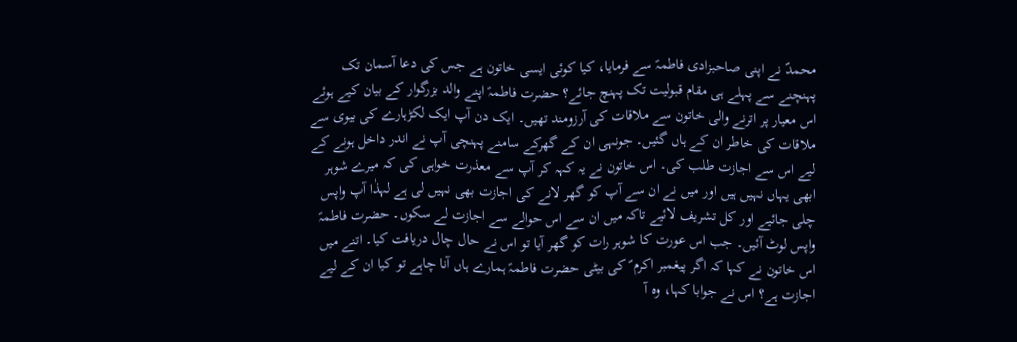محمدؐ نے اپنی صاحبزادی فاطمہؑ سے فرمایا، کیا کوئی ایسی خاتون ہے جس کی دعا آسمان تک پہنچنے سے پہلے ہی مقام قبولیت تک پہنچ جائے؟ حضرت فاطمہؑ اپنے والد بزرگوار کے بیان کیے ہوئے اس معیار پر اترنے والی خاتون سے ملاقات کی آرزومند تھیں۔ ایک دن آپ ایک لکڑہارے کی بیوی سے ملاقات کی خاطر ان کے ہاں گئیں۔ جونہی ان کے گھرکے سامنے پہنچی آپ نے اندر داخل ہونے کے لیے اس سے اجازت طلب کی۔ اس خاتون نے یہ کہہ کر آپ سے معذرت خواہی کی کہ میرے شوہر ابھی یہاں نہیں ہیں اور میں نے ان سے آپ کو گھر لانے کی اجازت بھی نہیں لی ہے لہذٰا آپ واپس چلی جائیے اور کل تشریف لائیے تاکہ میں ان سے اس حوالے سے اجازت لے سکوں۔ حضرت فاطمہؑ واپس لوٹ آئیں۔ جب اس عورت کا شوہر رات کو گھر آیا تو اس نے حال چال دریافت کیا۔ اتنے میں اس خاتون نے کہا کہ اگر پیغمبر اکرم ؐ کی بیٹی حضرت فاطمہؑ ہمارے ہاں آنا چاہے تو کیا ان کے لیے اجازت ہے؟ اس نے جوابا کہا، وہ آ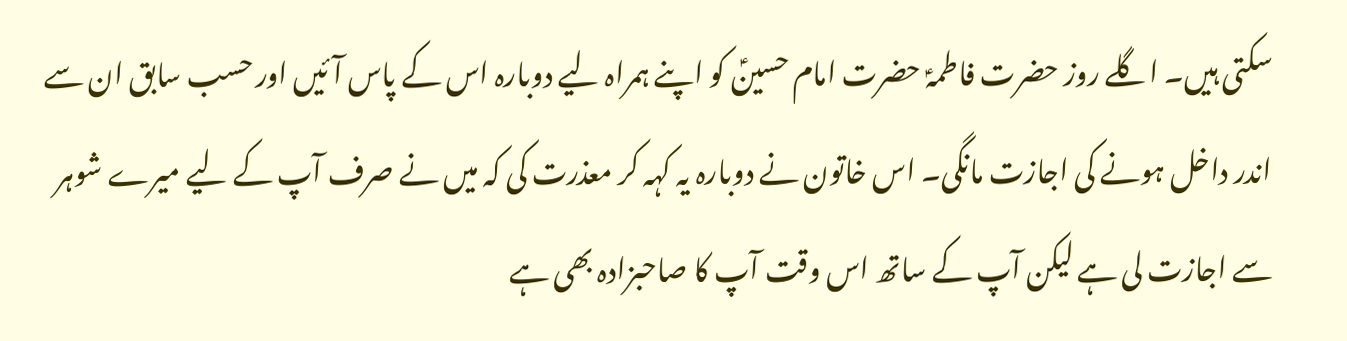سکتی ہیں۔ اگلے روز حضرت فاطمہؑ حضرت امام حسینؑ کو اپنے ہمراہ لیے دوبارہ اس کے پاس آئیں اور حسب سابق ان سے اندر داخل ہونے کی اجازت مانگی۔ اس خاتون نے دوبارہ یہ کہہ کر معذرت کی کہ میں نے صرف آپ کے لیے میرے شوہر سے اجازت لی ہے لیکن آپ کے ساتھ اس وقت آپ کا صاحبزادہ بھی ہے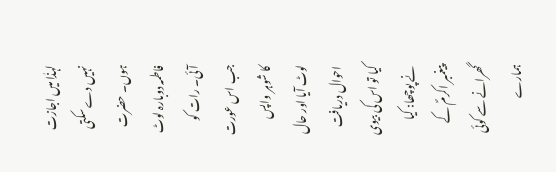لہذٰا میں اجازت نہیں دے سکتی ہوں۔ حضرت فاطمہ دوبارہ لوٹ آئی۔ رات کو جب اس عورت کا شوہر واپس لوٹ آیا اور حال احوال دریافت کیا تو اس کی بیوی نے پوچھا: کیا پیغمبر اکرمؐ کے گھرانے سے کوئی ہمارے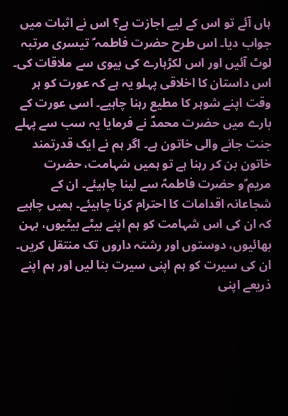ہاں آئے تو اس کے لیے اجازت ہے؟ اس نے اثبات میں جواب دیا۔ اس طرح حضرت فاطمہ ؑ تیسری مرتبہ لوٹ آئیں اور اس لکڑہارے کی بیوی سے ملاقات کی۔
اس داستان کا اخلاقی پہلو یہ ہے کہ عورت کو ہر وقت اپنے شوہر کا مطیع رہنا چاہیے۔ اسی عورت کے بارے میں حضرت محمدؐ نے فرمایا یہ سب سے پہلے جنت جانے والی خاتون ہے۔ اگر ہم نے ایک قدرتمند خاتون بن کر رہنا ہے تو ہمیں شہامت، حضرت مریم ؑو حضرت فاطمہؑ سے لینا چاہیئے۔ ان کے شجاعانہ اقدامات کا احترام کرنا چاہیئے۔ ہمیں چاہیے کہ ان کی اس شہامت کو ہم اپنے بیٹے بیٹیوں، بہن بھائیوں، دوستوں اور رشتہ داروں تک منتقل کریں۔ ان کی سیرت کو ہم اپنی سیرت بنا لیں اور ہم اپنے ذریعے اپنی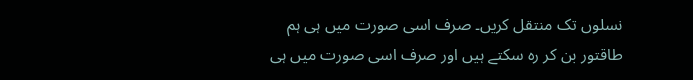نسلوں تک منتقل کریں۔ صرف اسی صورت میں ہی ہم طاقتور بن کر رہ سکتے ہیں اور صرف اسی صورت میں ہی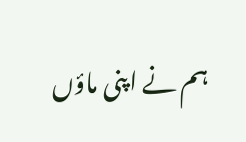ہم نے اپنی ماؤں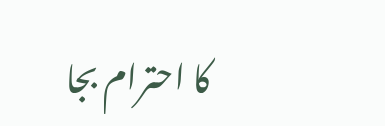کا احترام بجا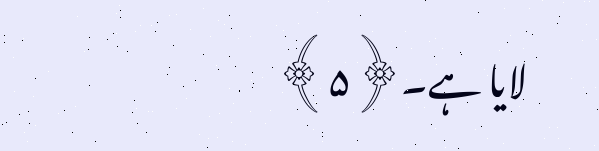لایا ہے۔﴿۵﴾